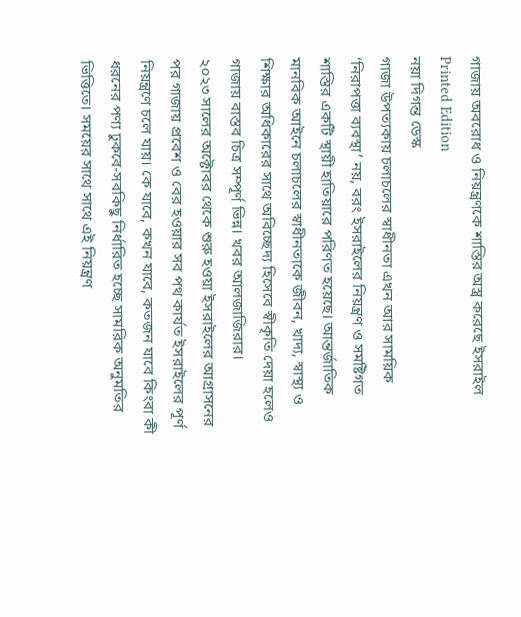গাজায় অবরোধ ও নিয়ন্ত্রণকে শাস্তির অস্ত্র করেছে ইসরাইল
Printed Edition
নয়া দিগন্ত ডেস্ক
গাজা উপত্যকায় চলাচলের স্বাধীনতা এখন আর সাময়িক ‘নিরাপত্তা ব্যবস্থা’ নয়, বরং ইসরাইলের নিয়ন্ত্রণ ও সমষ্টিগত শাস্তির একটি স্থায়ী হাতিয়ারে পরিণত হয়েছে। আন্তর্জাতিক মানবিক আইনে চলাচলের স্বাধীনতাকে জীবন, খাদ্য, স্বাস্থ্য ও শিক্ষার অধিকারের সাথে অবিচ্ছেদ্য হিসেবে স্বীকৃতি দেয়া হলেও গাজায় বাস্তব চিত্র সম্পূর্ণ ভিন্ন। খবর আলজাজিরার।
২০২৩ সালের অক্টোবর থেকে শুরু হওয়া ইসরাইলের আগ্রাসনের পর গাজায় প্রবেশ ও বের হওয়ার সব পথ কার্যত ইসরাইলের পূর্ণ নিয়ন্ত্রণে চলে যায়। কে যাবে, কখন যাবে, কতজন যাবে কিংবা কী ধরনের পণ্য ঢুকবে-সবকিছু নির্ধারিত হচ্ছে সামরিক অনুমতির ভিত্তিতে। সময়ের সাথে সাথে এই নিয়ন্ত্রণ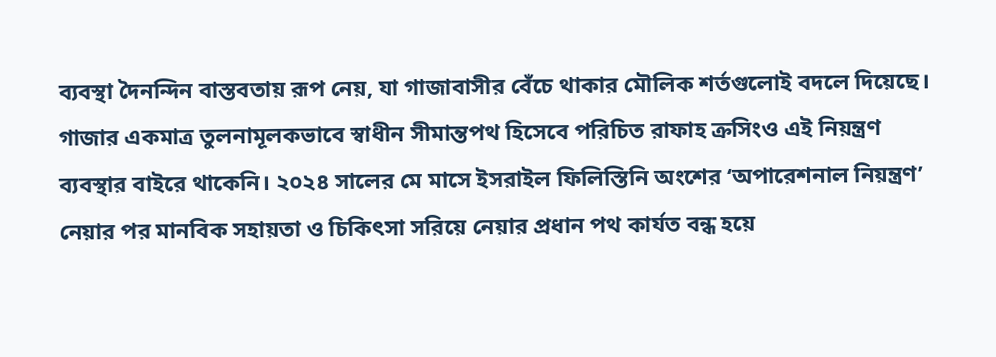ব্যবস্থা দৈনন্দিন বাস্তবতায় রূপ নেয়, যা গাজাবাসীর বেঁচে থাকার মৌলিক শর্তগুলোই বদলে দিয়েছে।
গাজার একমাত্র তুলনামূলকভাবে স্বাধীন সীমান্তপথ হিসেবে পরিচিত রাফাহ ক্রসিংও এই নিয়ন্ত্রণ ব্যবস্থার বাইরে থাকেনি। ২০২৪ সালের মে মাসে ইসরাইল ফিলিস্তিনি অংশের ‘অপারেশনাল নিয়ন্ত্রণ’ নেয়ার পর মানবিক সহায়তা ও চিকিৎসা সরিয়ে নেয়ার প্রধান পথ কার্যত বন্ধ হয়ে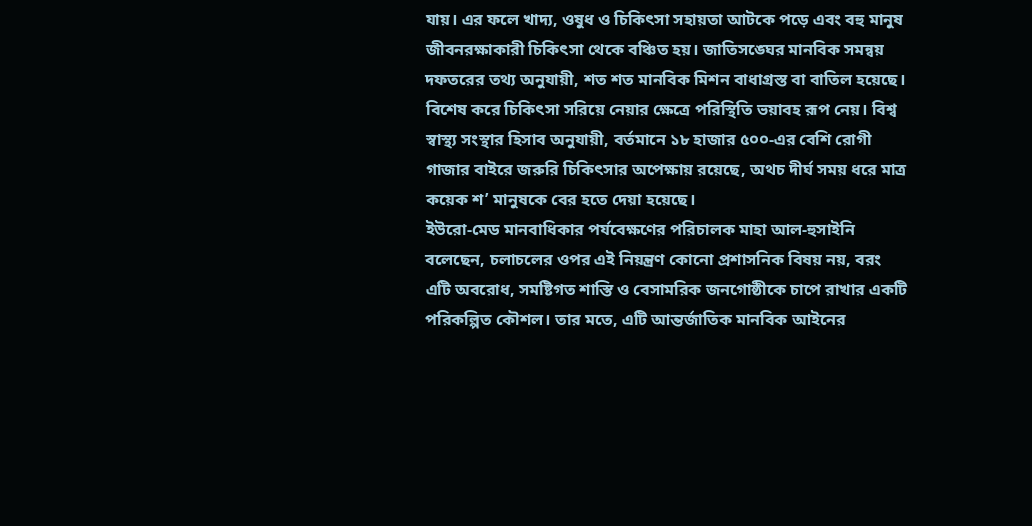যায়। এর ফলে খাদ্য, ওষুধ ও চিকিৎসা সহায়তা আটকে পড়ে এবং বহু মানুষ জীবনরক্ষাকারী চিকিৎসা থেকে বঞ্চিত হয়। জাতিসঙ্ঘের মানবিক সমন্বয় দফতরের তথ্য অনুযায়ী, শত শত মানবিক মিশন বাধাগ্রস্ত বা বাতিল হয়েছে। বিশেষ করে চিকিৎসা সরিয়ে নেয়ার ক্ষেত্রে পরিস্থিতি ভয়াবহ রূপ নেয়। বিশ্ব স্বাস্থ্য সংস্থার হিসাব অনুযায়ী, বর্তমানে ১৮ হাজার ৫০০-এর বেশি রোগী গাজার বাইরে জরুরি চিকিৎসার অপেক্ষায় রয়েছে, অথচ দীর্ঘ সময় ধরে মাত্র কয়েক শ’ মানুষকে বের হতে দেয়া হয়েছে।
ইউরো-মেড মানবাধিকার পর্যবেক্ষণের পরিচালক মাহা আল-হুসাইনি বলেছেন, চলাচলের ওপর এই নিয়ন্ত্রণ কোনো প্রশাসনিক বিষয় নয়, বরং এটি অবরোধ, সমষ্টিগত শাস্তি ও বেসামরিক জনগোষ্ঠীকে চাপে রাখার একটি পরিকল্পিত কৌশল। তার মতে, এটি আন্তর্জাতিক মানবিক আইনের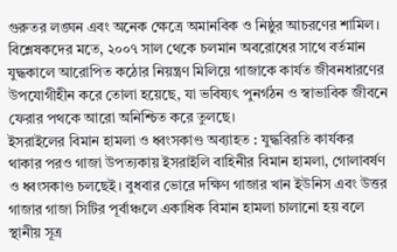গুরুতর লঙ্ঘন এবং অনেক ক্ষেত্রে অমানবিক ও নিষ্ঠুর আচরণের শামিল।
বিশ্লেষকদের মতে, ২০০৭ সাল থেকে চলমান অবরোধের সাথে বর্তমান যুদ্ধকালে আরোপিত কঠোর নিয়ন্ত্রণ মিলিয়ে গাজাকে কার্যত জীবনধারণের উপযোগীহীন করে তোলা হয়েছে, যা ভবিষ্যৎ পুনর্গঠন ও স্বাভাবিক জীবনে ফেরার পথকে আরো অনিশ্চিত করে তুলছে।
ইসরাইলের বিমান হামলা ও ধ্বংসকাণ্ড অব্যাহত : যুদ্ধবিরতি কার্যকর থাকার পরও গাজা উপত্যকায় ইসরাইলি বাহিনীর বিমান হামলা, গোলাবর্ষণ ও ধ্বংসকাণ্ড চলছেই। বুধবার ভোরে দক্ষিণ গাজার খান ইউনিস এবং উত্তর গাজার গাজা সিটির পূর্বাঞ্চলে একাধিক বিমান হামলা চালানো হয় বলে স্থানীয় সূত্র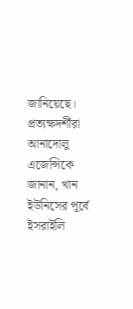জানিয়েছে। প্রত্যক্ষদর্শীরা আনাদোলু এজেন্সিকে জানান, খান ইউনিসের পূর্বে ইসরাইলি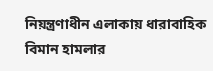নিয়ন্ত্রণাধীন এলাকায় ধারাবাহিক বিমান হামলার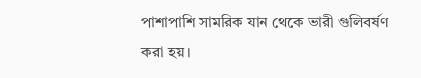পাশাপাশি সামরিক যান থেকে ভারী গুলিবর্ষণ করা হয়।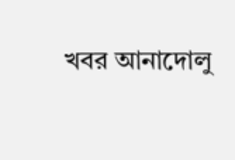খবর আনাদোলু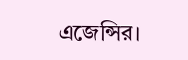এজেন্সির।